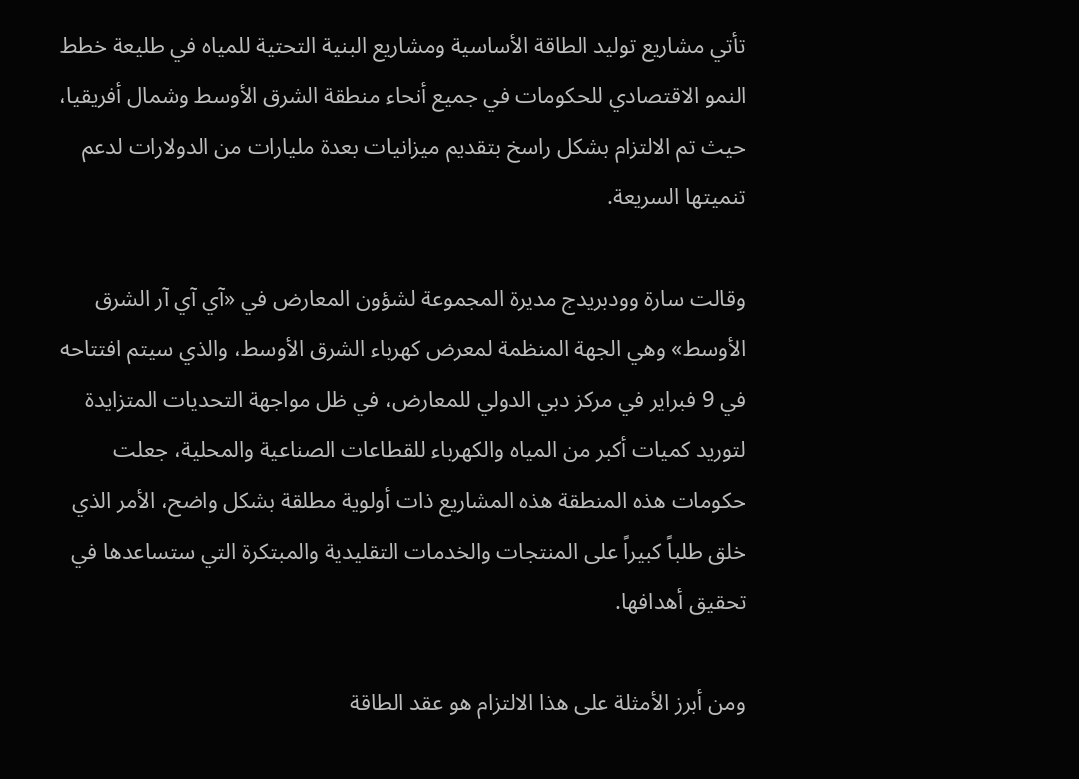تأتي مشاريع توليد الطاقة الأساسية ومشاريع البنية التحتية للمياه في طليعة خطط النمو الاقتصادي للحكومات في جميع أنحاء منطقة الشرق الأوسط وشمال أفريقيا، حيث تم الالتزام بشكل راسخ بتقديم ميزانيات بعدة مليارات من الدولارات لدعم تنميتها السريعة.

وقالت سارة وودبريدج مديرة المجموعة لشؤون المعارض في «آي آي آر الشرق الأوسط» وهي الجهة المنظمة لمعرض كهرباء الشرق الأوسط، والذي سيتم افتتاحه في 9 فبراير في مركز دبي الدولي للمعارض، في ظل مواجهة التحديات المتزايدة لتوريد كميات أكبر من المياه والكهرباء للقطاعات الصناعية والمحلية، جعلت حكومات هذه المنطقة هذه المشاريع ذات أولوية مطلقة بشكل واضح، الأمر الذي خلق طلباً كبيراً على المنتجات والخدمات التقليدية والمبتكرة التي ستساعدها في تحقيق أهدافها.

ومن أبرز الأمثلة على هذا الالتزام هو عقد الطاقة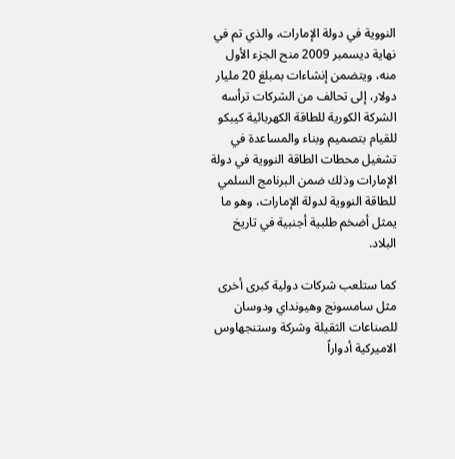النووية في دولة الإمارات، والذي تم في نهاية ديسمبر 2009 منح الجزء الأول منه، ويتضمن إنشاءات بمبلغ 20 مليار دولار، إلى تحالف من الشركات ترأسه الشركة الكورية للطاقة الكهربائية كيبكو للقيام بتصميم وبناء والمساعدة في تشغيل محطات الطاقة النووية في دولة الإمارات وذلك ضمن البرنامج السلمي للطاقة النووية لدولة الإمارات، وهو ما يمثل أضخم طلبية أجنبية في تاريخ البلاد.

كما ستلعب شركات دولية كبرى أخرى مثل سامسونج وهيونداي ودوسان للصناعات الثقيلة وشركة وستنجهاوس الاميركية أدواراً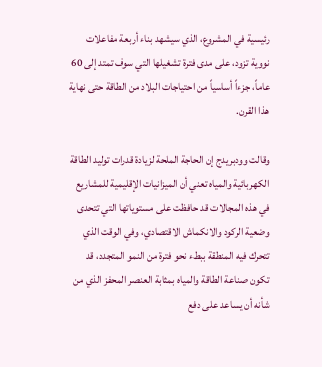رئيسية في المشروع، الذي سيشهد بناء أربعة مفاعلات نووية تزود، على مدى فترة تشغيلها التي سوف تمتد إلى 60 عاماً، جزءاً أساسياً من احتياجات البلاد من الطاقة حتى نهاية هذا القرن.

وقالت وودبريدج إن الحاجة الملحة لزيادة قدرات توليد الطاقة الكهربائية والمياه تعني أن الميزانيات الإقليمية للمشاريع في هذه المجالات قد حافظت على مستوياتها التي تتحدى وضعية الركود والانكماش الاقتصادي، وفي الوقت الذي تتحرك فيه المنطقة ببطء نحو فترة من النمو المتجدد، قد تكون صناعة الطاقة والمياه بمثابة العنصر المحفز الذي من شأنه أن يساعد على دفع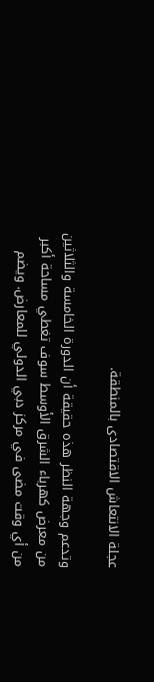عجلة الانتعاش الاقتصادى بالمنطقة.

وتدعم وجهة النظر هذه حقيقة أن الدورة الخامسة والثلاثين من معرض كهرباء الشرق الأوسط سوف تغطي مساحة أكبر من أي وقت مضى في مركز دبي الدولي للمعارض. ويضم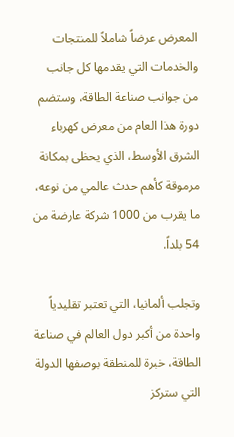المعرض عرضاً شاملاً للمنتجات والخدمات التي يقدمها كل جانب من جوانب صناعة الطاقة، وستضم دورة هذا العام من معرض كهرباء الشرق الأوسط، الذي يحظى بمكانة مرموقة كأهم حدث عالمي من نوعه، ما يقرب من 1000 شركة عارضة من 54 بلداً.

وتجلب ألمانيا، التي تعتبر تقليدياً واحدة من أكبر دول العالم في صناعة الطاقة، خبرة للمنطقة بوصفها الدولة التي ستركز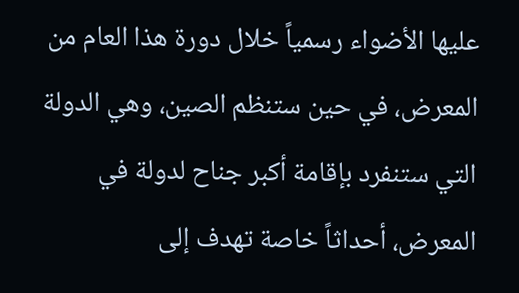عليها الأضواء رسمياً خلال دورة هذا العام من المعرض، في حين ستنظم الصين، وهي الدولة التي ستنفرد بإقامة أكبر جناح لدولة في المعرض، أحداثاً خاصة تهدف إلى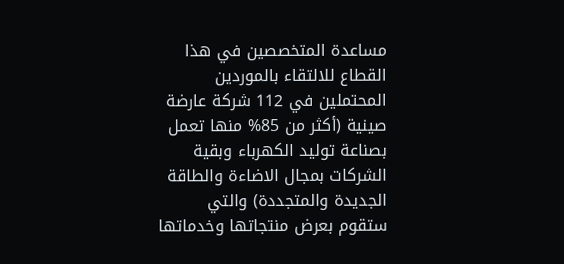مساعدة المتخصصين في هذا القطاع للالتقاء بالموردين المحتملين في 112 شركة عارضة صينية (أكثر من 85% منها تعمل بصناعة توليد الكهرباء وبقية الشركات بمجال الاضاءة والطاقة الجديدة والمتجددة) والتي ستقوم بعرض منتجاتها وخدماتها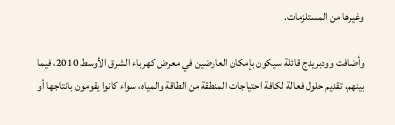وغيرها من المستلزمات.

وأضافت وودبريدج قائلة سيكون بإمكان العارضين في معرض كهرباء الشرق الأوسط 2010، فيما بينهم، تقديم حلول فعالة لكافة احتياجات المنطقة من الطاقة والمياه، سواء كانوا يقومون بانتاجها أو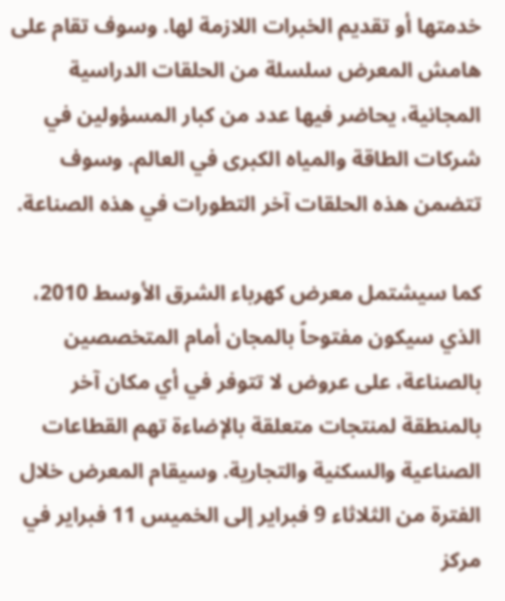خدمتها أو تقديم الخبرات اللازمة لها. وسوف تقام على هامش المعرض سلسلة من الحلقات الدراسية المجانية، يحاضر فيها عدد من كبار المسؤولين في شركات الطاقة والمياه الكبرى في العالم. وسوف تتضمن هذه الحلقات آخر التطورات في هذه الصناعة.

كما سيشتمل معرض كهرباء الشرق الأوسط 2010، الذي سيكون مفتوحاً بالمجان أمام المتخصصين بالصناعة، على عروض لا تتوفر في أي مكان آخر بالمنطقة لمنتجات متعلقة بالإضاءة تهم القطاعات الصناعية والسكنية والتجارية. وسيقام المعرض خلال الفترة من الثلاثاء 9 فبراير إلى الخميس 11 فبراير في مركز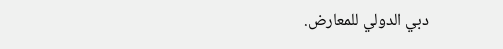دبي الدولي للمعارض.